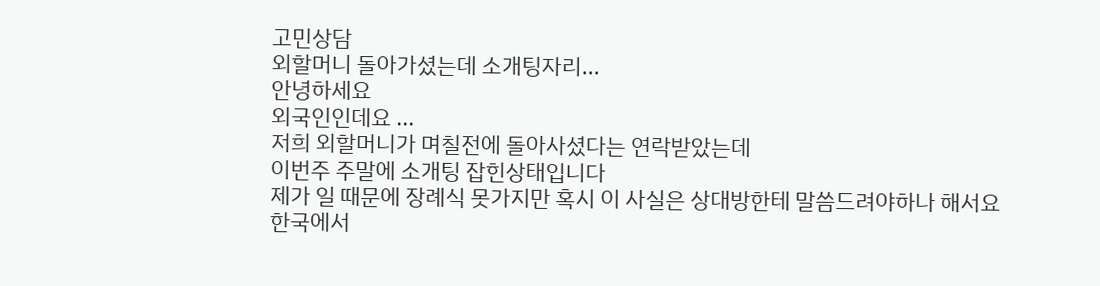고민상담
외할머니 돌아가셨는데 소개팅자리...
안녕하세요
외국인인데요 ...
저희 외할머니가 며칠전에 돌아사셨다는 연락받았는데
이번주 주말에 소개팅 잡힌상태입니다
제가 일 때문에 장례식 못가지만 혹시 이 사실은 상대방한테 말씀드려야하나 해서요
한국에서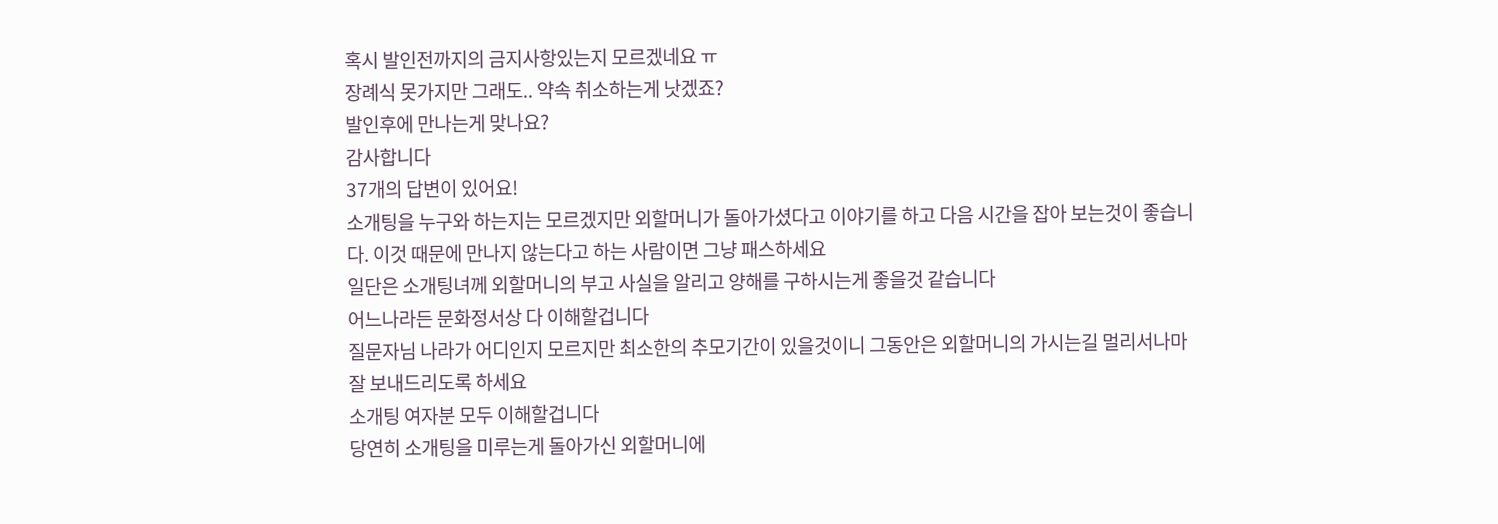혹시 발인전까지의 금지사항있는지 모르겠네요 ㅠ
장례식 못가지만 그래도.. 약속 취소하는게 낫겠죠?
발인후에 만나는게 맞나요?
감사합니다
37개의 답변이 있어요!
소개팅을 누구와 하는지는 모르겠지만 외할머니가 돌아가셨다고 이야기를 하고 다음 시간을 잡아 보는것이 좋습니다. 이것 때문에 만나지 않는다고 하는 사람이면 그냥 패스하세요
일단은 소개팅녀께 외할머니의 부고 사실을 알리고 양해를 구하시는게 좋을것 같습니다
어느나라든 문화정서상 다 이해할겁니다
질문자님 나라가 어디인지 모르지만 최소한의 추모기간이 있을것이니 그동안은 외할머니의 가시는길 멀리서나마 잘 보내드리도록 하세요
소개팅 여자분 모두 이해할겁니다
당연히 소개팅을 미루는게 돌아가신 외할머니에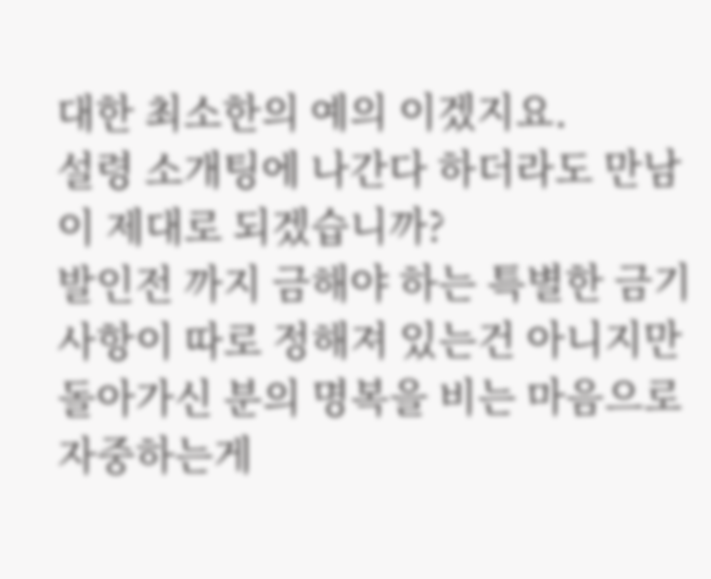대한 최소한의 예의 이겠지요.
설령 소개팅에 나간다 하더라도 만남이 제대로 되겠습니까?
발인전 까지 금해야 하는 특별한 금기 사항이 따로 정해져 있는건 아니지만 돌아가신 분의 명복을 비는 마음으로 자중하는게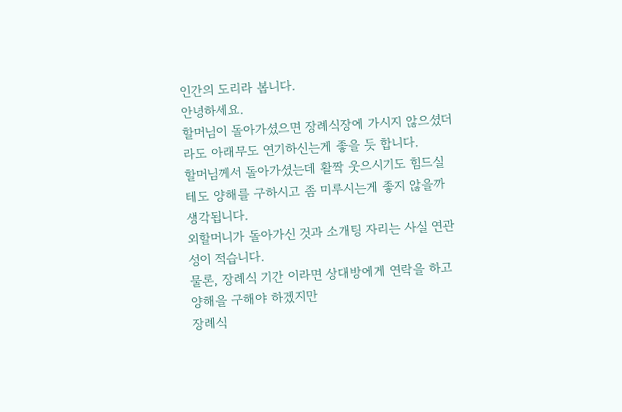인간의 도리라 봅니다.
안녕하세요.
할머님이 돌아가셨으면 장례식장에 가시지 않으셨더라도 아래무도 연기하신는게 좋을 듯 합니다.
할머님께서 돌아가셨는데 활짝 웃으시기도 힘드실테도 양해를 구하시고 좀 미루시는게 좋지 않을까 생각됩니다.
외할머니가 돌아가신 것과 소개팅 자리는 사실 연관성이 적습니다.
물론, 장례식 기간 이라면 상대방에게 연락을 하고 양해을 구해야 하겠지만
장례식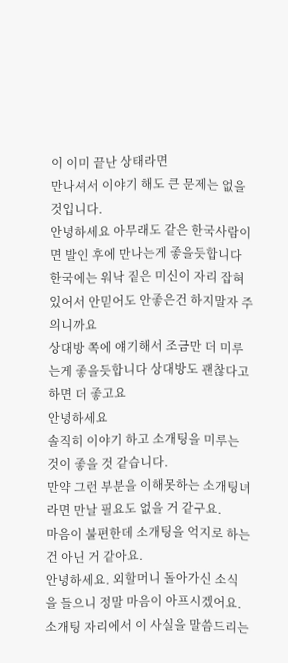이 이미 끝난 상태라면
만나셔서 이야기 해도 큰 문제는 없을 것입니다.
안녕하세요 아무래도 같은 한국사람이면 발인 후에 만나는게 좋을듯합니다
한국에는 워낙 짙은 미신이 자리 잡혀 있어서 안믿어도 안좋은건 하지말자 주의니까요
상대방 쪽에 얘기해서 조금만 더 미루는게 좋을듯합니다 상대방도 괜찮다고 하면 더 좋고요
안녕하세요
솔직히 이야기 하고 소개팅을 미루는 것이 좋을 것 같습니다.
만약 그런 부분을 이해못하는 소개팅녀라면 만날 필요도 없을 거 같구요.
마음이 불편한데 소개팅을 억지로 하는 건 아닌 거 같아요.
안녕하세요. 외할머니 돌아가신 소식을 들으니 정말 마음이 아프시겠어요.
소개팅 자리에서 이 사실을 말씀드리는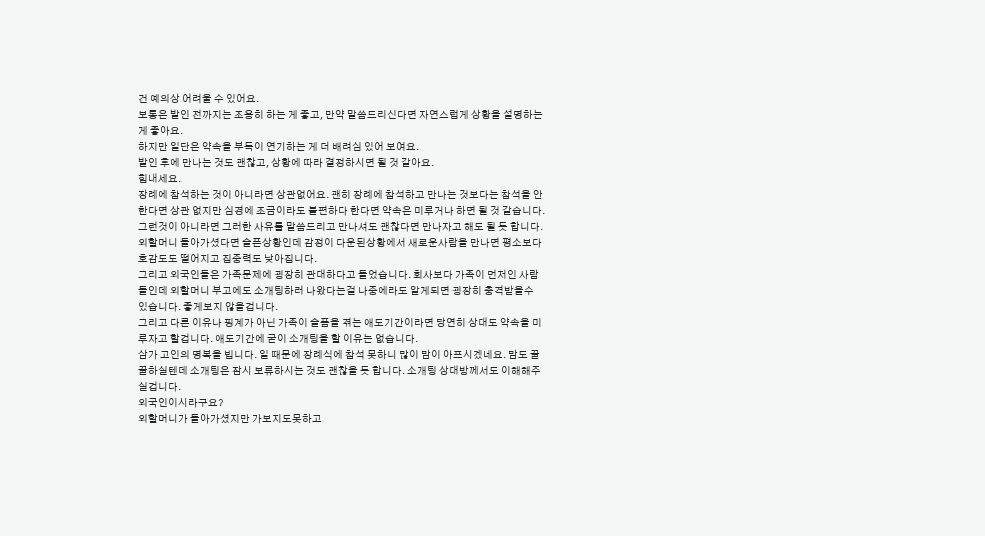건 예의상 어려울 수 있어요.
보통은 발인 전까지는 조용히 하는 게 좋고, 만약 말씀드리신다면 자연스럽게 상황을 설명하는 게 좋아요.
하지만 일단은 약속을 부득이 연기하는 게 더 배려심 있어 보여요.
발인 후에 만나는 것도 괜찮고, 상황에 따라 결정하시면 될 것 같아요.
힘내세요.
장례에 참석하는 것이 아니라면 상관없어요. 괜히 장례에 참석하고 만나는 것보다는 참석을 안한다면 상관 없지만 심경에 조금이라도 불편하다 한다면 약속은 미루거나 하면 될 것 같습니다. 그런것이 아니라면 그러한 사유를 말씀드리고 만나셔도 괜찮다면 만나자고 해도 될 듯 합니다.
외할머니 돌아가셨다면 슬픈상황인데 감정이 다운된상황에서 새로운사람을 만나면 평소보다 호감도도 떨어지고 집중력도 낮아집니다.
그리고 외국인들은 가족문제에 굉장히 관대하다고 들었습니다. 회사보다 가족이 먼저인 사람들인데 외할머니 부고에도 소개팅하러 나왔다는걸 나중에라도 알게되면 굉장히 충격받을수 있습니다. 좋게보지 않을겁니다.
그리고 다른 이유나 핑계가 아닌 가족이 슬픔을 겪는 애도기간이라면 당연히 상대도 약속을 미루자고 할겁니다. 애도기간에 굳이 소개팅을 할 이유는 없습니다.
삼가 고인의 명복을 빕니다. 일 때문에 장례식에 참석 못하니 많이 맘이 아프시겠네요. 맘도 꿀꿀하실텐데 소개팅은 잠시 보류하시는 것도 괜찮을 듯 합니다. 소개팅 상대방께서도 이해해주실겁니다.
외국인이시라구요?
외할머니가 돌아가셨지만 가보지도못하고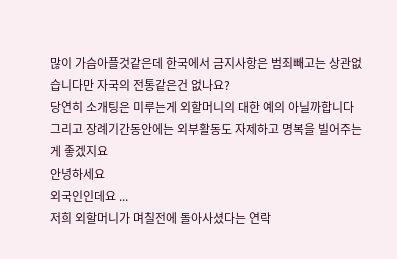많이 가슴아플것같은데 한국에서 금지사항은 범죄빼고는 상관없습니다만 자국의 전통같은건 없나요?
당연히 소개팅은 미루는게 외할머니의 대한 예의 아닐까합니다
그리고 장례기간동안에는 외부활동도 자제하고 명복을 빌어주는게 좋겠지요
안녕하세요
외국인인데요 ...
저희 외할머니가 며칠전에 돌아사셨다는 연락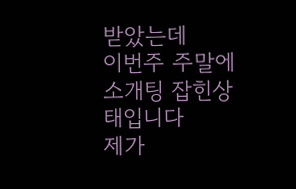받았는데
이번주 주말에 소개팅 잡힌상태입니다
제가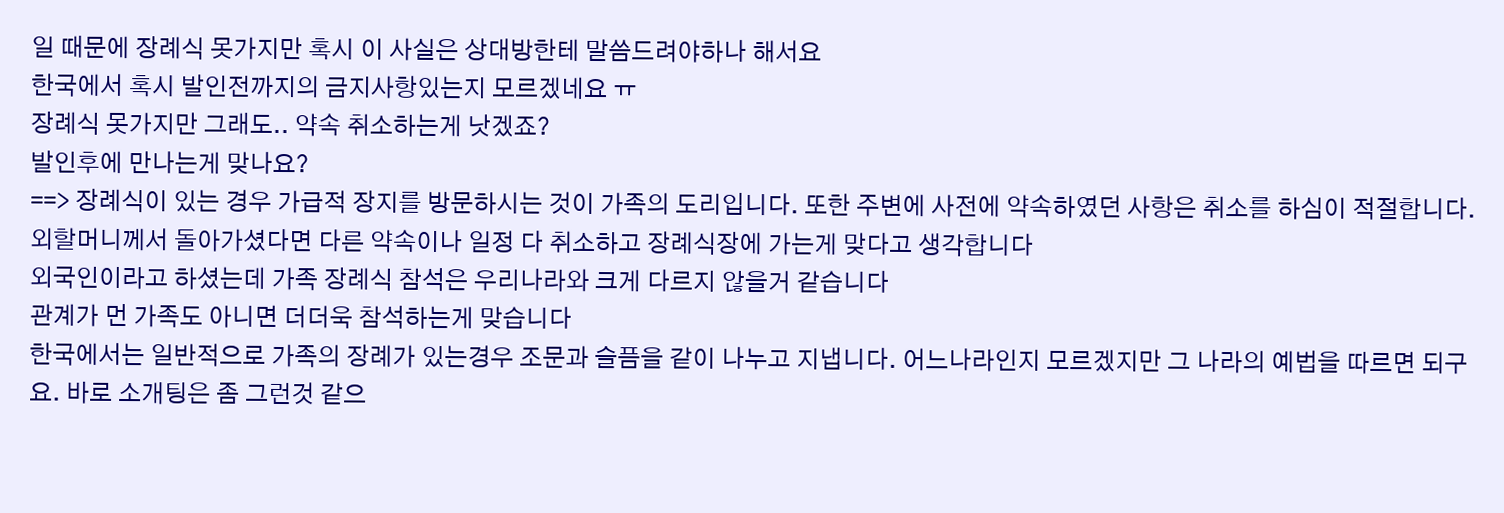일 때문에 장례식 못가지만 혹시 이 사실은 상대방한테 말씀드려야하나 해서요
한국에서 혹시 발인전까지의 금지사항있는지 모르겠네요 ㅠ
장례식 못가지만 그래도.. 약속 취소하는게 낫겠죠?
발인후에 만나는게 맞나요?
==> 장례식이 있는 경우 가급적 장지를 방문하시는 것이 가족의 도리입니다. 또한 주변에 사전에 약속하였던 사항은 취소를 하심이 적절합니다.
외할머니께서 돌아가셨다면 다른 약속이나 일정 다 취소하고 장례식장에 가는게 맞다고 생각합니다
외국인이라고 하셨는데 가족 장례식 참석은 우리나라와 크게 다르지 않을거 같습니다
관계가 먼 가족도 아니면 더더욱 참석하는게 맞습니다
한국에서는 일반적으로 가족의 장례가 있는경우 조문과 슬픔을 같이 나누고 지냅니다. 어느나라인지 모르겠지만 그 나라의 예법을 따르면 되구요. 바로 소개팅은 좀 그런것 같으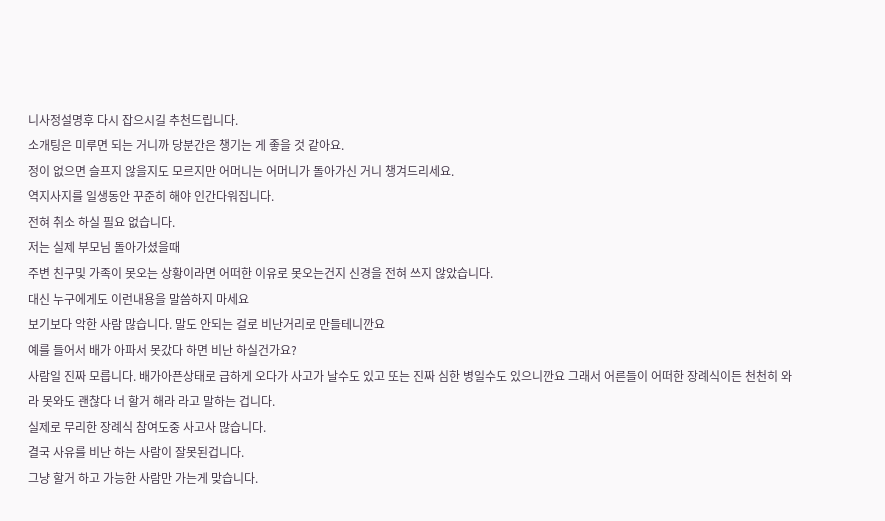니사정설명후 다시 잡으시길 추천드립니다.
소개팅은 미루면 되는 거니까 당분간은 챙기는 게 좋을 것 같아요.
정이 없으면 슬프지 않을지도 모르지만 어머니는 어머니가 돌아가신 거니 챙겨드리세요.
역지사지를 일생동안 꾸준히 해야 인간다워집니다.
전혀 취소 하실 필요 없습니다.
저는 실제 부모님 돌아가셨을때
주변 친구및 가족이 못오는 상황이라면 어떠한 이유로 못오는건지 신경을 전혀 쓰지 않았습니다.
대신 누구에게도 이런내용을 말씀하지 마세요
보기보다 악한 사람 많습니다. 말도 안되는 걸로 비난거리로 만들테니깐요
예를 들어서 배가 아파서 못갔다 하면 비난 하실건가요?
사람일 진짜 모릅니다. 배가아픈상태로 급하게 오다가 사고가 날수도 있고 또는 진짜 심한 병일수도 있으니깐요 그래서 어른들이 어떠한 장례식이든 천천히 와라 못와도 괜찮다 너 할거 해라 라고 말하는 겁니다.
실제로 무리한 장례식 참여도중 사고사 많습니다.
결국 사유를 비난 하는 사람이 잘못된겁니다.
그냥 할거 하고 가능한 사람만 가는게 맞습니다.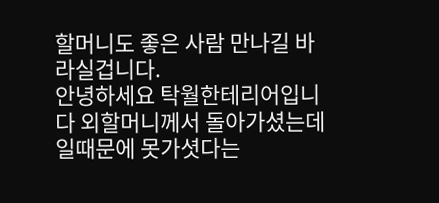할머니도 좋은 사람 만나길 바라실겁니다.
안녕하세요 탁월한테리어입니다 외할머니께서 돌아가셨는데 일때문에 못가셧다는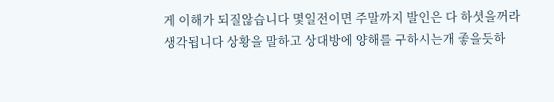게 이해가 되질않습니다 몇일전이면 주말까지 발인은 다 하셧을꺼라 생각됩니다 상황을 말하고 상대방에 양해를 구하시는개 좋을듯하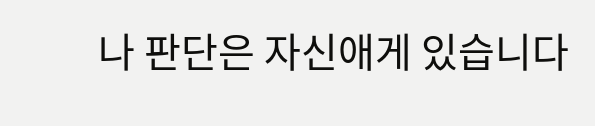나 판단은 자신애게 있습니다